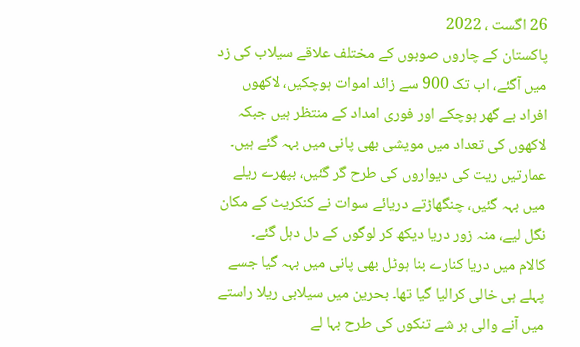26 اگست ، 2022
پاکستان کے چاروں صوبوں کے مختلف علاقے سیلاب کی زد میں آگئے، اب تک 900 سے زائد اموات ہوچکیں، لاکھوں افراد بے گھر ہوچکے اور فوری امداد کے منتظر ہیں جبکہ لاکھوں کی تعداد میں مویشی بھی پانی میں بہہ گئے ہیں۔
عمارتیں ریت کی دیواروں کی طرح گر گئیں، بپھرے ریلے میں بہہ گئیں، چنگھاڑتے دریائے سوات نے کنکریٹ کے مکان نگل لیے، منہ زور دریا دیکھ کر لوگوں کے دل دہل گئے۔
کالام میں دریا کنارے بنا ہوٹل بھی پانی میں بہہ گیا جسے پہلے ہی خالی کرالیا گیا تھا۔ بحرین میں سیلابی ریلا راستے میں آنے والی ہر شے تنکوں کی طرح بہا لے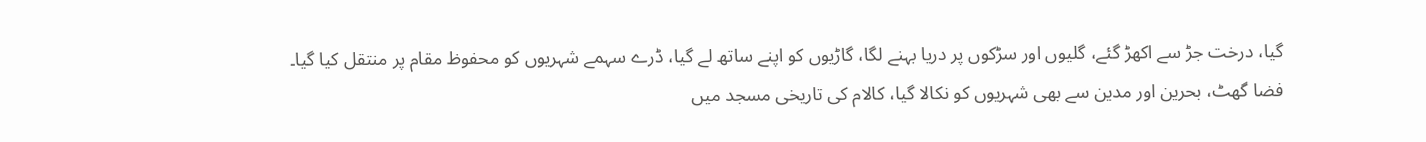گیا، درخت جڑ سے اکھڑ گئے، گلیوں اور سڑکوں پر دریا بہنے لگا، گاڑیوں کو اپنے ساتھ لے گیا، ڈرے سہمے شہریوں کو محفوظ مقام پر منتقل کیا گیا۔
فضا گھٹ، بحرین اور مدین سے بھی شہریوں کو نکالا گیا، کالام کی تاریخی مسجد میں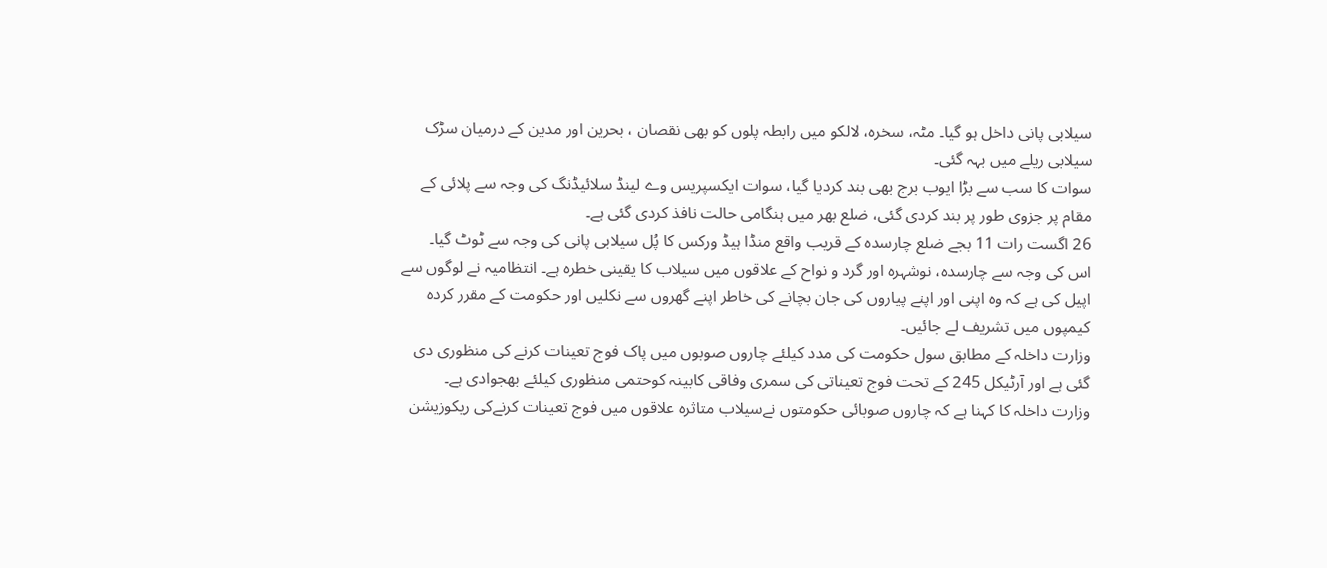سیلابی پانی داخل ہو گیا۔ مٹہ، سخرہ، لالکو میں رابطہ پلوں کو بھی نقصان ، بحرین اور مدین کے درمیان سڑک سیلابی ریلے میں بہہ گئی۔
سوات کا سب سے بڑا ایوب برج بھی بند کردیا گیا، سوات ایکسپریس وے لینڈ سلائیڈنگ کی وجہ سے پلائی کے مقام پر جزوی طور پر بند کردی گئی، ضلع بھر میں ہنگامی حالت نافذ کردی گئی ہے۔
26 اگست رات 11 بجے ضلع چارسدہ کے قریب واقع منڈا ہیڈ ورکس کا پُل سیلابی پانی کی وجہ سے ٹوٹ گیا۔
اس کی وجہ سے چارسدہ، نوشہرہ اور گرد و نواح کے علاقوں میں سیلاب کا یقینی خطرہ ہے۔ انتظامیہ نے لوگوں سے اپیل کی ہے کہ وہ اپنی اور اپنے پیاروں کی جان بچانے کی خاطر اپنے گھروں سے نکلیں اور حکومت کے مقرر کردہ کیمپوں میں تشریف لے جائیں۔
وزارت داخلہ کے مطابق سول حکومت کی مدد کیلئے چاروں صوبوں میں پاک فوج تعینات کرنے کی منظوری دی گئی ہے اور آرٹیکل 245 کے تحت فوج تعیناتی کی سمری وفاقی کابینہ کوحتمی منظوری کیلئے بھجوادی ہے۔
وزارت داخلہ کا کہنا ہے کہ چاروں صوبائی حکومتوں نےسیلاب متاثرہ علاقوں میں فوج تعینات کرنےکی ریکوزیشن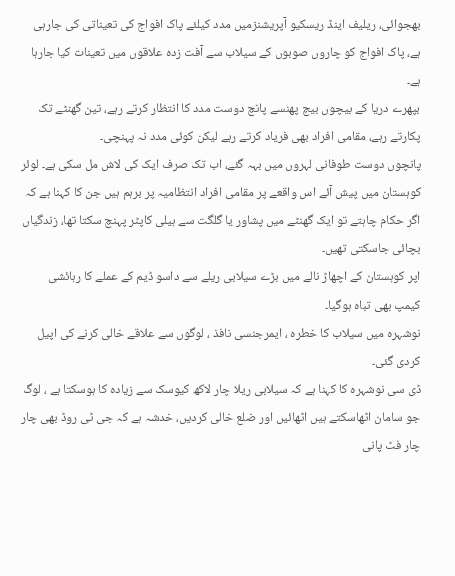بھجوائی، ریلیف اینڈ ریسکیو آپریشنزمیں مدد کیلئے پاک افواج کی تعیناتی کی جارہی ہے، پاک افواج کو چاروں صوبوں کے سیلاب سے آفت زدہ علاقوں میں تعینات کیا جارہا ہے۔
بپھرے دریا کے بیچوں بیچ پھنسے پانچ دوست مدد کا انتظار کرتے رہے، تین گھنٹے تک پکارتے رہے، مقامی افراد بھی فریاد کرتے رہے لیکن کوئی مدد نہ پہنچی۔
پانچوں دوست طوفانی لہروں میں بہہ گئے، اب تک صرف ایک کی لاش مل سکی ہے۔ لوئر کوہستان میں پیش آئے اس واقعے پر مقامی افراد انتظامیہ پر برہم ہیں جن کا کہنا ہے کہ اگر حکام چاہتے تو ایک گھنٹے میں پشاور یا گلگت سے ہیلی کاپٹر پہنچ سکتا تھا، زندگیاں بچائی جاسکتی تھیں۔
اپر کوہستان کے اچھاڑ نالے میں بڑے سیلابی ریلے سے داسو ڈیم کے عملے کا رہائشی کیمپ بھی تباہ ہوگیا۔
نوشہرہ میں سیلاب کا خطرہ ، ایمرجنسی نافذ ، لوگوں سے علاقے خالی کرنے کی اپیل کردی گئی۔
ڈی سی نوشہرہ کا کہنا ہے کہ سیلابی ریلا چار لاکھ کیوسک سے زیادہ کا ہوسکتا ہے ، لوگ جو سامان اٹھاسکتے ہیں اٹھائیں اور ضلع خالی کردیں، خدشہ ہے کہ جی ٹی روڈ بھی چار چار فٹ پانی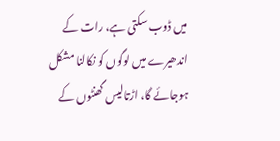میں ڈوب سکتی ہے، رات کے اندھیرے میں لوگوں کو نکالنا مشکل ہوجائے گا، اڑتالیس گھنٹوں کے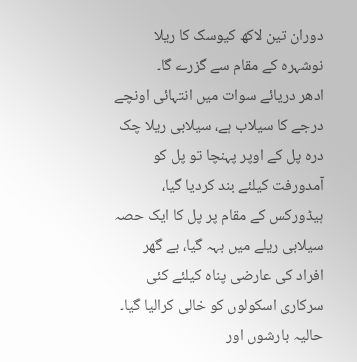دوران تین لاکھ کیوسک کا ریلا نوشہرہ کے مقام سے گزرے گا۔
ادھر دریائے سوات میں انتہائی اونچے درجے کا سیلاب ہے، سیلابی ریلا چک درہ پل کے اوپر پہنچا تو پل کو آمدورفت کیلئے بند کردیا گیا، ہیڈورکس کے مقام پر پل کا ایک حصہ سیلابی ریلے میں بہہ گیا، بے گھر افراد کی عارضی پناہ کیلئے کئی سرکاری اسکولوں کو خالی کرالیا گیا۔
حالیہ بارشوں اور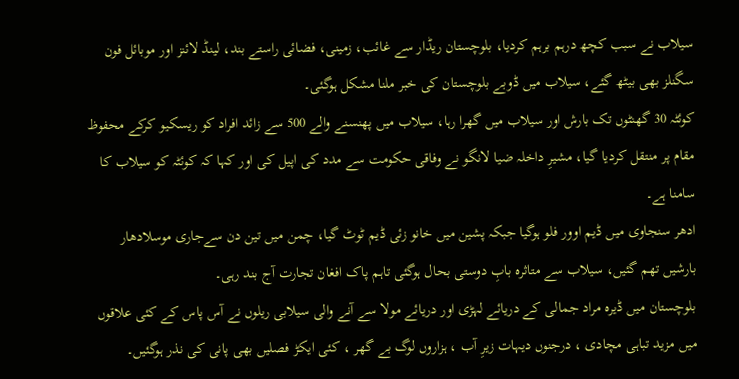سیلاب نے سبب کچھ درہم برہم کردیا، بلوچستان ریڈار سے غائب، زمینی، فضائی راستے بند، لینڈ لائنز اور موبائل فون سگنلز بھی بیٹھ گئے، سیلاب میں ڈوبے بلوچستان کی خبر ملنا مشکل ہوگئی۔
کوئٹہ 30 گھنٹوں تک بارش اور سیلاب میں گھرا رہا، سیلاب میں پھنسنے والے 500 سے زائد افراد کو ریسکیو کرکے محفوظ مقام پر منتقل کردیا گیا، مشیرِ داخلہ ضیا لانگو نے وفاقی حکومت سے مدد کی اپیل کی اور کہا کہ کوئٹہ کو سیلاب کا سامنا ہے۔
ادھر سنجاوی میں ڈیم اوور فلو ہوگیا جبکہ پشین میں خانو زئی ڈیم ٹوٹ گیا، چمن میں تین دن سےجاری موسلادھار بارشیں تھم گئیں، سیلاب سے متاثرہ بابِ دوستی بحال ہوگئی تاہم پاک افغان تجارت آج بند رہی۔
بلوچستان میں ڈیرہ مراد جمالی کے دریائے لہڑی اور دریائے مولا سے آنے والی سیلابی ریلوں نے آس پاس کے کئی علاقوں میں مزید تباہی مچادی ، درجنوں دیہات زیرِ آب ، ہزاروں لوگ بے گھر ، کئی ایکڑ فصلیں بھی پانی کی نذر ہوگئیں۔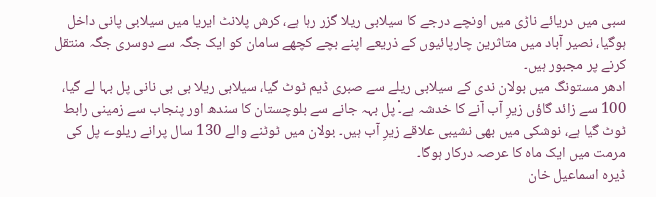سبی میں دریائے ناڑی میں اونچے درجے کا سیلابی ریلا گزر رہا ہے، کرش پلانٹ ایریا میں سیلابی پانی داخل ہوگیا، نصیر آباد میں متاثرین چارپائیوں کے ذریعے اپنے بچے کچھے سامان کو ایک جگہ سے دوسری جگہ منتقل کرنے پر مجبور ہیں۔
ادھر مستونگ میں بولان ندی کے سیلابی ریلے سے صبری ڈیم ٹوٹ گیا، سیلابی ریلا بی بی نانی پل بہا لے گیا، 100 سے زائد گاؤں زیرِ آب آنے کا خدشہ ہے۔ْ پل بہہ جانے سے بلوچستان کا سندھ اور پنجاب سے زمینی رابط ٹوٹ گیا ہے، نوشکی میں بھی نشیبی علاقے زیرِ آب ہیں۔ بولان میں ٹوٹنے والے 130 سال پرانے ریلوے پل کی مرمت میں ایک ماہ کا عرصہ درکار ہوگا۔
ڈیرہ اسماعیل خان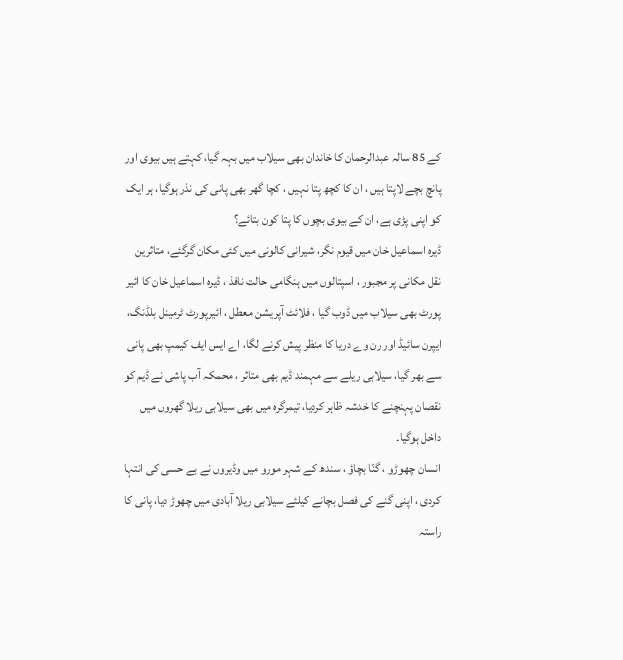کے 85 سالہ عبدالرحمان کا خاندان بھی سیلاب میں بہہ گيا، کہتے ہیں بیوی اور پانچ بچے لاپتا ہیں ، ان کا کچھ پتا نہیں ، کچا گھر بھی پانی کی نذر ہوگیا، ہر ایک کو اپنی پڑی ہے، ان کے بیوی بچوں کا پتا کون بتائے؟
ڈیرہ اسماعیل خان میں قیوم نگر، شیرانی کالونی میں کئی مکان گرگئے، متاثرین نقل مکانی پر مجبور ، اسپتالوں میں ہنگامی حالت نافذ ، ڈیرہ اسماعیل خان کا ائیر پورٹ بھی سیلاب میں ڈوب گيا ، فلائٹ آپریشن معطل ، ائیرپورٹ ٹرمینل بلڈنگ، ایپرن سائیڈ اور رن وے دریا کا منظر پیش کرنے لگا، اے ایس ایف کیمپ بھی پانی سے بھر گيا، سیلابی ریلے سے مہمند ڈیم بھی متاثر ، محمکہ آب پاشی نے ڈیم کو نقصان پہنچنے کا خدشہ ظاہر کردیا، تیمرگرہ میں بھی سیلابی ریلا گھروں میں داخل ہوگیا۔
انسان چھوڑو ، گنّا بچاؤ ، سندھ کے شہر مورو میں وڈیروں نے بے حسی کی انتہا کردی ، اپنی گنے کی فصل بچانے کیلئے سیلابی ریلا آبادی میں چھوڑ دیا، پانی کا راستہ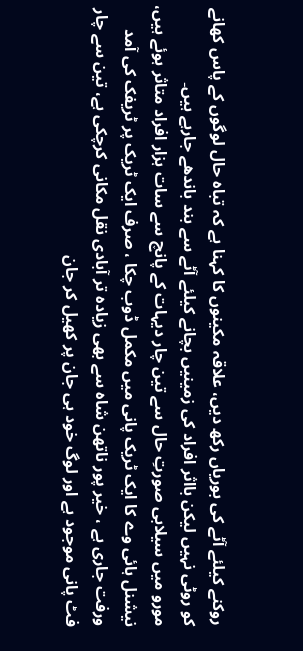روکنے کیلئے آٹے کی بوریاں رکھ دیں، علاقہ مکینوں کا کہنا ہے کہ تباہ حال لوگوں کے پاس کھانے کو روٹی نہیں لیکن بااثر افراد کی زمینیں بچانے کیلئے آٹے سے بند باندھے جارہے ہیں۔
مورو میں سیلابی صورتِ حال سے تین چار دیہات کے پانچ سے سات ہزار افراد متاثر ہوئے ہیں، نیشنل ہائی وے کا ایک ٹریک پانی میں مکمل ڈوب چکا ، صرف ایک ٹریک پر ٹریفک کی آمد ورفت جاری ہے ، خیر پور ناتھن شاہ سے بھی زیادہ تر آبادی نقل مکانی کرچکی ہے، تین سے چار فٹ پانی موجود ہے اور لوگ خود ہی جان پر کھیل کر جان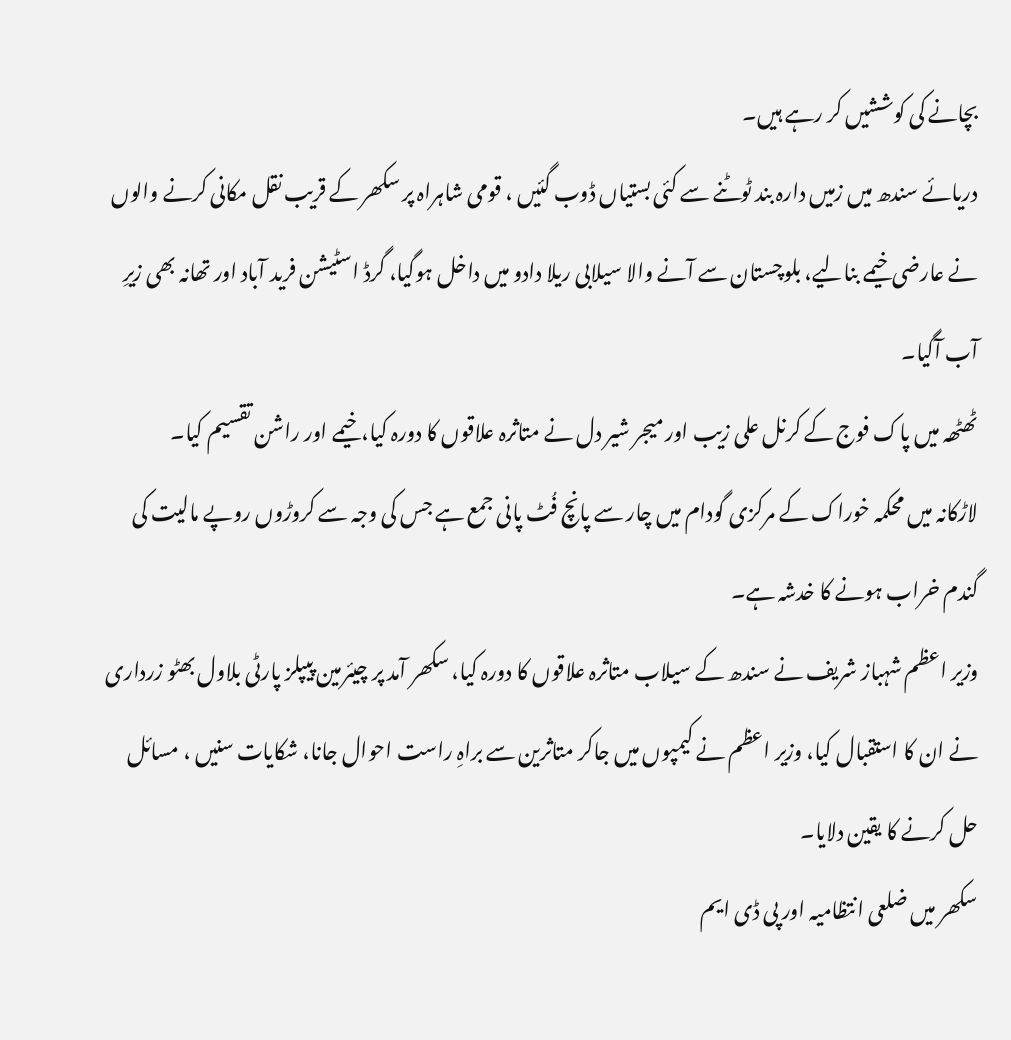بچانے کی کوششیں کر رہے ہیں۔
دریائے سندھ میں زمیں دارہ بند ٹوٹنے سے کئی بستیاں ڈوب گئیں ، قومی شاہراہ پر سکھر کے قریب نقل مکانی کرنے والوں نے عارضی خیمے بنالیے، بلوچستان سے آنے والا سیلابی ریلا دادو میں داخل ہوگیا، گرڈ اسٹیشن فرید آباد اور تھانہ بھی زیرِ آب آگیا۔
ٹھٹھہ میں پاک فوج کے کرنل علی زیب اور میجر شیر دل نے متاثرہ علاقوں کا دورہ کیا، خیمے اور راشن تقسیم کیا۔
لاڑکانہ میں محکمہ خوراک کے مرکزی گودام میں چار سے پانچ فُٹ پانی جمع ہے جس کی وجہ سے کروڑوں روپے مالیت کی گندم خراب ہونے کا خدشہ ہے۔
وزیر اعظم شہباز شریف نے سندھ کے سیلاب متاثرہ علاقوں کا دورہ کیا، سکھر آمد پر چیئرمین پیپلز پارٹی بلاول بھٹو زرداری نے ان کا استقبال کیا، وزیر اعظم نے کیمپوں میں جاکر متاثرین سے براہِ راست احوال جانا، شکایات سنیں ، مسائل حل کرنے کا یقین دلایا۔
سکھر میں ضلعی انتظامیہ اور پی ڈی ایم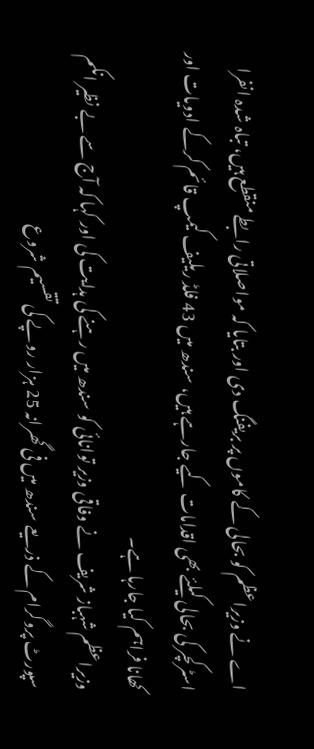اے نے وزیراعظم کو بحالی کے کاموں پر بریفنگ دی اور بتایا کہ مواصلاتی رابطے منقطع ہیں، تباہ شدہ انفرا اسٹرکچر کی بحالی کیلئے بھی اقدامات کیے جارہے ہیں، سندھ میں 43 فلڈ ریلیف کیمپ قائم کرکے ادویات اور کھانا فراہم کیا جارہا ہے۔
وزیراعظم شہباز شریف نے وفاقی وزیر توانائی کو سندھ میں رہنے کی ہدایت کی اور کہا کہ آج سے بے نظیر انکم سپورٹ پروگرام کے ذریعے سندھ میں فی گھرانہ 25 ہزار روپے کی تقسیم شروع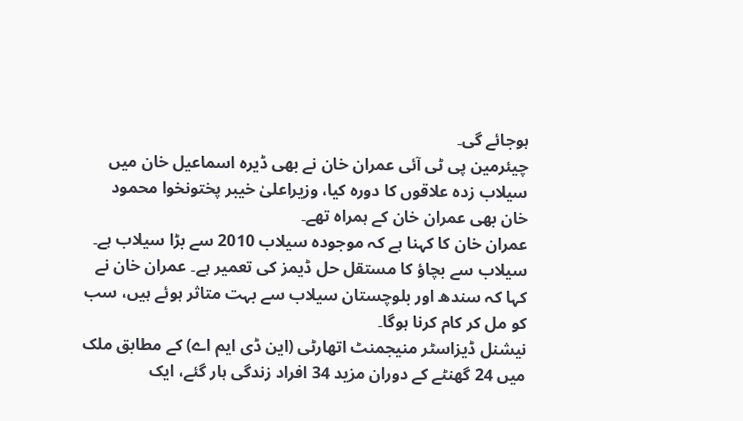ہوجائے گی۔
چیئرمین پی ٹی آئی عمران خان نے بھی ڈیرہ اسماعیل خان میں سیلاب زدہ علاقوں کا دورہ کیا، وزیراعلیٰ خیبر پختونخوا محمود خان بھی عمران خان کے ہمراہ تھے۔
عمران خان کا کہنا ہے کہ موجودہ سیلاب 2010 سے بڑا سیلاب ہے۔ سیلاب سے بچاؤ کا مستقل حل ڈیمز کی تعمیر ہے۔ عمران خان نے کہا کہ سندھ اور بلوچستان سیلاب سے بہت متاثر ہوئے ہیں، سب کو مل کر کام کرنا ہوگا۔
نیشنل ڈیزاسٹر منیجمنٹ اتھارٹی (این ڈی ایم اے) کے مطابق ملک میں 24 گھنٹے کے دوران مزيد 34 افراد زندگی ہار گئے، ایک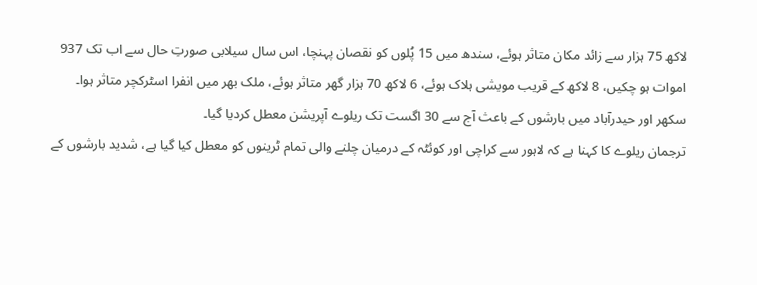لاکھ 75 ہزار سے زائد مکان متاثر ہوئے، سندھ میں 15 پُلوں کو نقصان پہنچا، اس سال سیلابی صورتِ حال سے اب تک 937 اموات ہو چکیں، 8 لاکھ کے قریب مویشی ہلاک ہوئے، 6 لاکھ 70 ہزار گھر متاثر ہوئے، ملک بھر میں انفرا اسٹرکچر متاثر ہوا۔
سکھر اور حیدرآباد میں بارشوں کے باعث آج سے 30 اگست تک ریلوے آپریشن معطل کردیا گیا۔
ترجمان ریلوے کا کہنا ہے کہ لاہور سے کراچی اور کوئٹہ کے درمیان چلنے والی تمام ٹرینوں کو معطل کیا گیا ہے، شدید بارشوں کے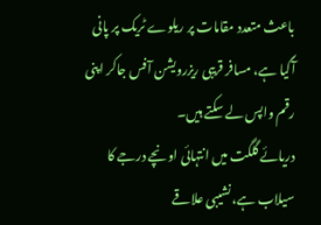باعث متعدد مقامات پر ریلوے ٹریک پر پانی آگیا ہے، مسافر قریبی ریزرویشن آفس جاکر اپنی رقم واپس لے سکتے ہیں۔
دریائے گلگت میں انتہائی اونچے درجے کا سیلاب ہے، نشیبی علاقے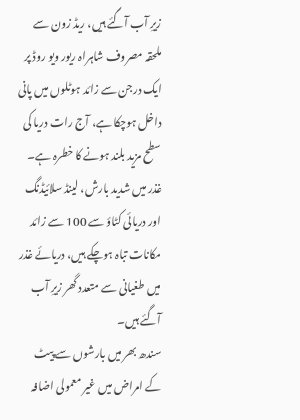زیرِ آب آگئے ہیں، ریڈ زون سے ملحقہ مصروف شاہراہ ریور ویو روڈ پر ایک درجن سے زائد ہوٹلوں میں پانی داخل ہوچکا ہے، آج رات دریا کی سطح مزید بلند ہونے کا خطرہ ہے۔ غذر میں شدید بارش، لینڈ سلائیڈنگ اور دریائی کٹاؤ سے 100 سے زائد مکانات تباہ ہوچکے ہیں، دریائے غذر میں طغیانی سے متعدد گھر زیرِ آب آگئے ہیں۔
سندھ بھر میں بارشوں سے پیٹ کے امراض میں غیر معمولی اضافہ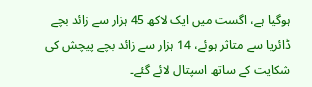ہوگیا ہے، اگست میں ایک لاکھ 45 ہزار سے زائد بچے ڈائریا سے متاثر ہوئے، 14 ہزار سے زائد بچے پیچش کی شکایت کے ساتھ اسپتال لائے گئے۔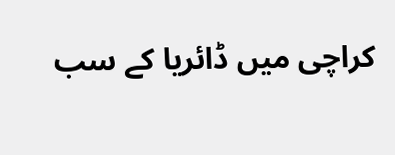کراچی میں ڈائریا کے سب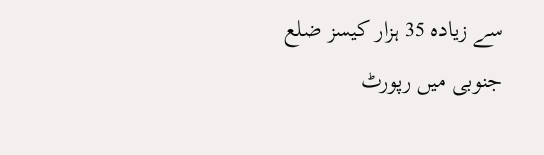سے زیادہ 35 ہزار کیسز ضلع جنوبی میں رپورٹ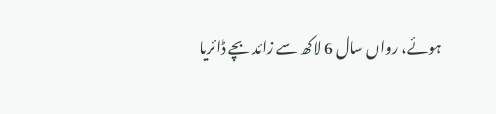ہوئے، رواں سال 6 لاکھ سے زائد بچے ڈائریا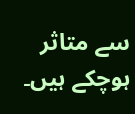سے متاثر ہوچکے ہیں۔